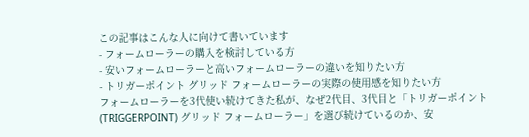この記事はこんな人に向けて書いています
- フォームローラーの購入を検討している方
- 安いフォームローラーと高いフォームローラーの違いを知りたい方
- トリガーポイント グリッド フォームローラーの実際の使用感を知りたい方
フォームローラーを3代使い続けてきた私が、なぜ2代目、3代目と「トリガーポイント(TRIGGERPOINT) グリッド フォームローラー」を選び続けているのか、安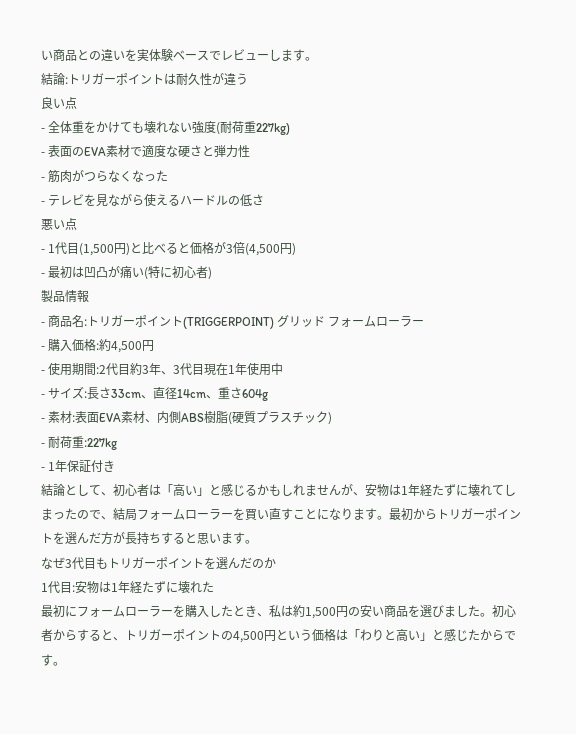い商品との違いを実体験ベースでレビューします。
結論:トリガーポイントは耐久性が違う
良い点
- 全体重をかけても壊れない強度(耐荷重227kg)
- 表面のEVA素材で適度な硬さと弾力性
- 筋肉がつらなくなった
- テレビを見ながら使えるハードルの低さ
悪い点
- 1代目(1,500円)と比べると価格が3倍(4,500円)
- 最初は凹凸が痛い(特に初心者)
製品情報
- 商品名:トリガーポイント(TRIGGERPOINT) グリッド フォームローラー
- 購入価格:約4,500円
- 使用期間:2代目約3年、3代目現在1年使用中
- サイズ:長さ33cm、直径14cm、重さ604g
- 素材:表面EVA素材、内側ABS樹脂(硬質プラスチック)
- 耐荷重:227kg
- 1年保証付き
結論として、初心者は「高い」と感じるかもしれませんが、安物は1年経たずに壊れてしまったので、結局フォームローラーを買い直すことになります。最初からトリガーポイントを選んだ方が長持ちすると思います。
なぜ3代目もトリガーポイントを選んだのか
1代目:安物は1年経たずに壊れた
最初にフォームローラーを購入したとき、私は約1,500円の安い商品を選びました。初心者からすると、トリガーポイントの4,500円という価格は「わりと高い」と感じたからです。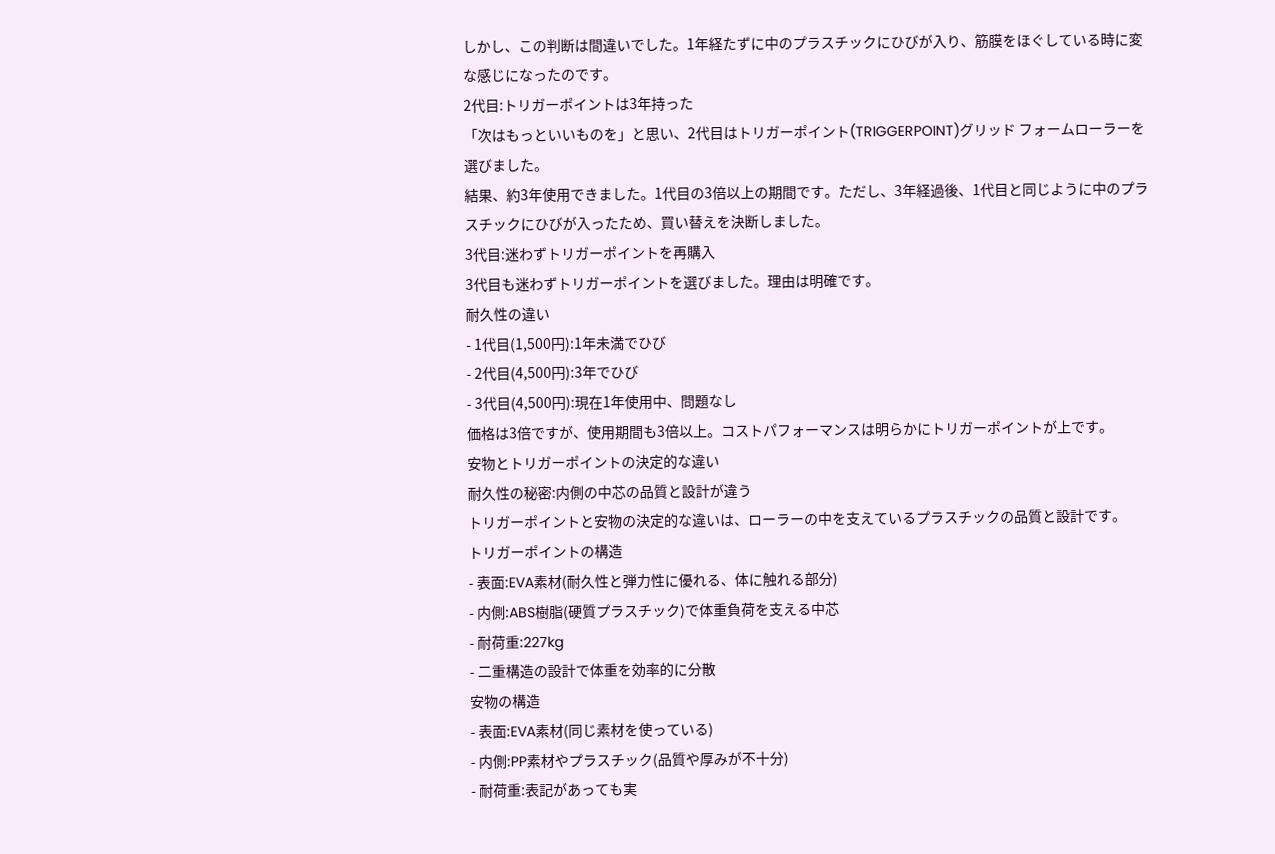しかし、この判断は間違いでした。1年経たずに中のプラスチックにひびが入り、筋膜をほぐしている時に変な感じになったのです。
2代目:トリガーポイントは3年持った
「次はもっといいものを」と思い、2代目はトリガーポイント(TRIGGERPOINT)グリッド フォームローラーを選びました。
結果、約3年使用できました。1代目の3倍以上の期間です。ただし、3年経過後、1代目と同じように中のプラスチックにひびが入ったため、買い替えを決断しました。
3代目:迷わずトリガーポイントを再購入
3代目も迷わずトリガーポイントを選びました。理由は明確です。
耐久性の違い
- 1代目(1,500円):1年未満でひび
- 2代目(4,500円):3年でひび
- 3代目(4,500円):現在1年使用中、問題なし
価格は3倍ですが、使用期間も3倍以上。コストパフォーマンスは明らかにトリガーポイントが上です。
安物とトリガーポイントの決定的な違い
耐久性の秘密:内側の中芯の品質と設計が違う
トリガーポイントと安物の決定的な違いは、ローラーの中を支えているプラスチックの品質と設計です。
トリガーポイントの構造
- 表面:EVA素材(耐久性と弾力性に優れる、体に触れる部分)
- 内側:ABS樹脂(硬質プラスチック)で体重負荷を支える中芯
- 耐荷重:227kg
- 二重構造の設計で体重を効率的に分散
安物の構造
- 表面:EVA素材(同じ素材を使っている)
- 内側:PP素材やプラスチック(品質や厚みが不十分)
- 耐荷重:表記があっても実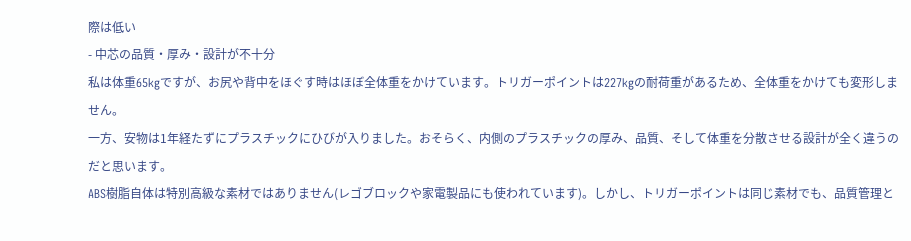際は低い
- 中芯の品質・厚み・設計が不十分
私は体重65kgですが、お尻や背中をほぐす時はほぼ全体重をかけています。トリガーポイントは227kgの耐荷重があるため、全体重をかけても変形しません。
一方、安物は1年経たずにプラスチックにひびが入りました。おそらく、内側のプラスチックの厚み、品質、そして体重を分散させる設計が全く違うのだと思います。
ABS樹脂自体は特別高級な素材ではありません(レゴブロックや家電製品にも使われています)。しかし、トリガーポイントは同じ素材でも、品質管理と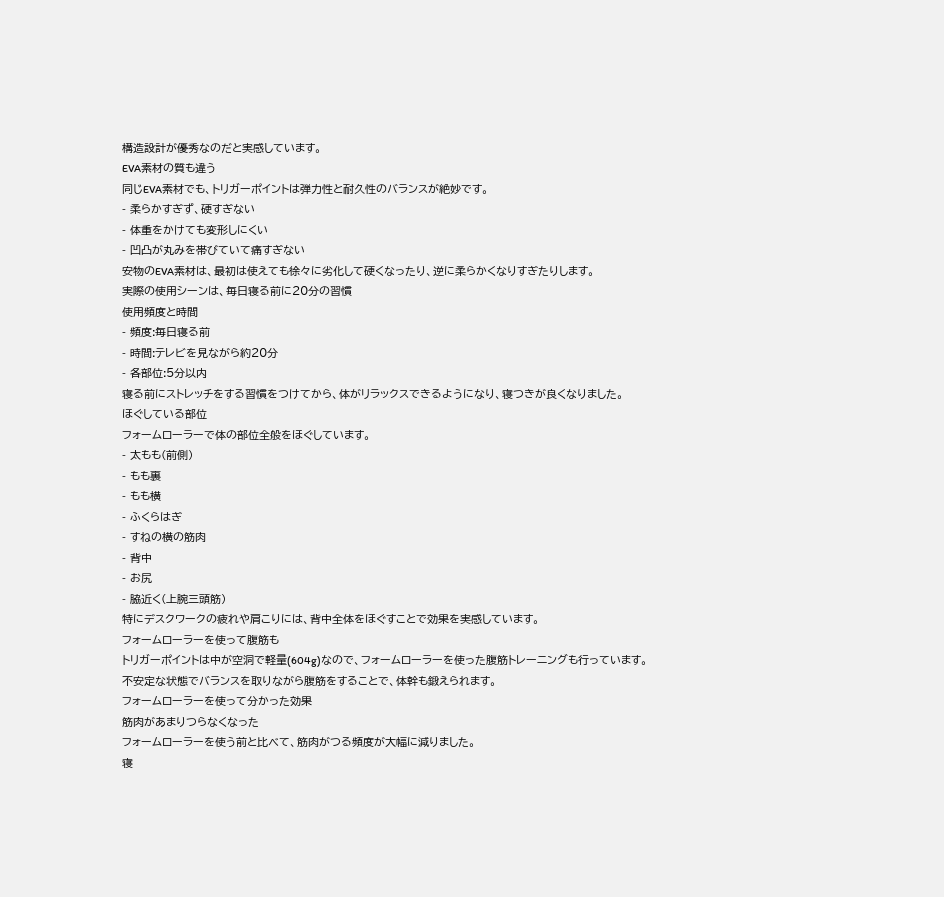構造設計が優秀なのだと実感しています。
EVA素材の質も違う
同じEVA素材でも、トリガーポイントは弾力性と耐久性のバランスが絶妙です。
- 柔らかすぎず、硬すぎない
- 体重をかけても変形しにくい
- 凹凸が丸みを帯びていて痛すぎない
安物のEVA素材は、最初は使えても徐々に劣化して硬くなったり、逆に柔らかくなりすぎたりします。
実際の使用シーンは、毎日寝る前に20分の習慣
使用頻度と時間
- 頻度:毎日寝る前
- 時間:テレビを見ながら約20分
- 各部位:5分以内
寝る前にストレッチをする習慣をつけてから、体がリラックスできるようになり、寝つきが良くなりました。
ほぐしている部位
フォームローラーで体の部位全般をほぐしています。
- 太もも(前側)
- もも裏
- もも横
- ふくらはぎ
- すねの横の筋肉
- 背中
- お尻
- 脇近く(上腕三頭筋)
特にデスクワークの疲れや肩こりには、背中全体をほぐすことで効果を実感しています。
フォームローラーを使って腹筋も
トリガーポイントは中が空洞で軽量(604g)なので、フォームローラーを使った腹筋トレーニングも行っています。
不安定な状態でバランスを取りながら腹筋をすることで、体幹も鍛えられます。
フォームローラーを使って分かった効果
筋肉があまりつらなくなった
フォームローラーを使う前と比べて、筋肉がつる頻度が大幅に減りました。
寝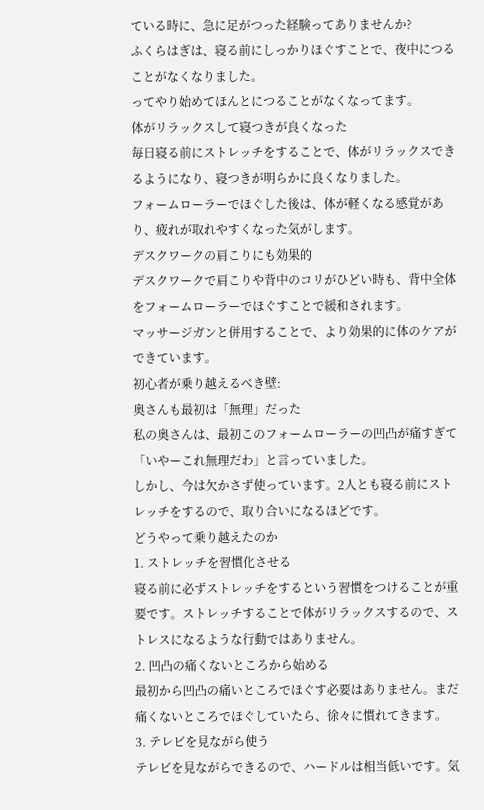ている時に、急に足がつった経験ってありませんか?
ふくらはぎは、寝る前にしっかりほぐすことで、夜中につることがなくなりました。
ってやり始めてほんとにつることがなくなってます。
体がリラックスして寝つきが良くなった
毎日寝る前にストレッチをすることで、体がリラックスできるようになり、寝つきが明らかに良くなりました。
フォームローラーでほぐした後は、体が軽くなる感覚があり、疲れが取れやすくなった気がします。
デスクワークの肩こりにも効果的
デスクワークで肩こりや背中のコリがひどい時も、背中全体をフォームローラーでほぐすことで緩和されます。
マッサージガンと併用することで、より効果的に体のケアができています。
初心者が乗り越えるべき壁:
奥さんも最初は「無理」だった
私の奥さんは、最初このフォームローラーの凹凸が痛すぎて「いやーこれ無理だわ」と言っていました。
しかし、今は欠かさず使っています。2人とも寝る前にストレッチをするので、取り合いになるほどです。
どうやって乗り越えたのか
1. ストレッチを習慣化させる
寝る前に必ずストレッチをするという習慣をつけることが重要です。ストレッチすることで体がリラックスするので、ストレスになるような行動ではありません。
2. 凹凸の痛くないところから始める
最初から凹凸の痛いところでほぐす必要はありません。まだ痛くないところでほぐしていたら、徐々に慣れてきます。
3. テレビを見ながら使う
テレビを見ながらできるので、ハードルは相当低いです。気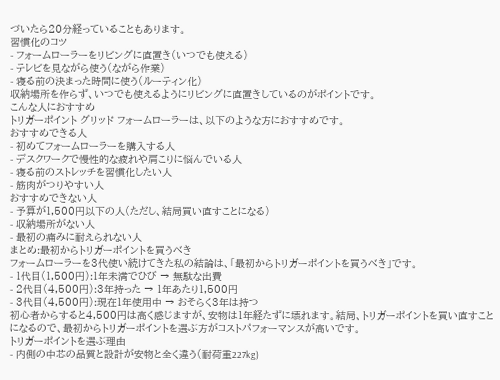づいたら20分経っていることもあります。
習慣化のコツ
- フォームローラーをリビングに直置き(いつでも使える)
- テレビを見ながら使う(ながら作業)
- 寝る前の決まった時間に使う(ルーティン化)
収納場所を作らず、いつでも使えるようにリビングに直置きしているのがポイントです。
こんな人におすすめ
トリガーポイント グリッド フォームローラーは、以下のような方におすすめです。
おすすめできる人
- 初めてフォームローラーを購入する人
- デスクワークで慢性的な疲れや肩こりに悩んでいる人
- 寝る前のストレッチを習慣化したい人
- 筋肉がつりやすい人
おすすめできない人
- 予算が1,500円以下の人(ただし、結局買い直すことになる)
- 収納場所がない人
- 最初の痛みに耐えられない人
まとめ:最初からトリガーポイントを買うべき
フォームローラーを3代使い続けてきた私の結論は、「最初からトリガーポイントを買うべき」です。
- 1代目(1,500円):1年未満でひび → 無駄な出費
- 2代目(4,500円):3年持った → 1年あたり1,500円
- 3代目(4,500円):現在1年使用中 → おそらく3年は持つ
初心者からすると4,500円は高く感じますが、安物は1年経たずに壊れます。結局、トリガーポイントを買い直すことになるので、最初からトリガーポイントを選ぶ方がコストパフォーマンスが高いです。
トリガーポイントを選ぶ理由
- 内側の中芯の品質と設計が安物と全く違う(耐荷重227kg)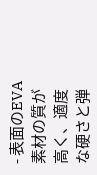- 表面のEVA素材の質が高く、適度な硬さと弾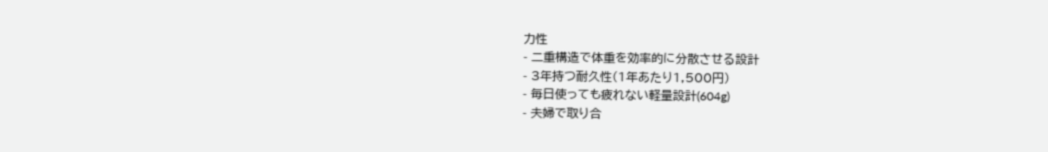力性
- 二重構造で体重を効率的に分散させる設計
- 3年持つ耐久性(1年あたり1,500円)
- 毎日使っても疲れない軽量設計(604g)
- 夫婦で取り合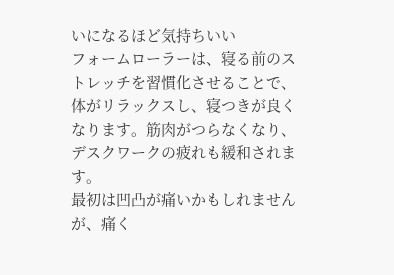いになるほど気持ちいい
フォームローラーは、寝る前のストレッチを習慣化させることで、体がリラックスし、寝つきが良くなります。筋肉がつらなくなり、デスクワークの疲れも緩和されます。
最初は凹凸が痛いかもしれませんが、痛く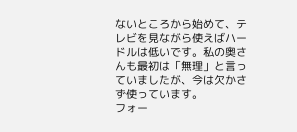ないところから始めて、テレビを見ながら使えばハードルは低いです。私の奥さんも最初は「無理」と言っていましたが、今は欠かさず使っています。
フォー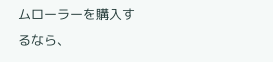ムローラーを購入するなら、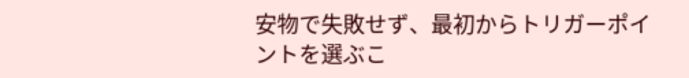安物で失敗せず、最初からトリガーポイントを選ぶこ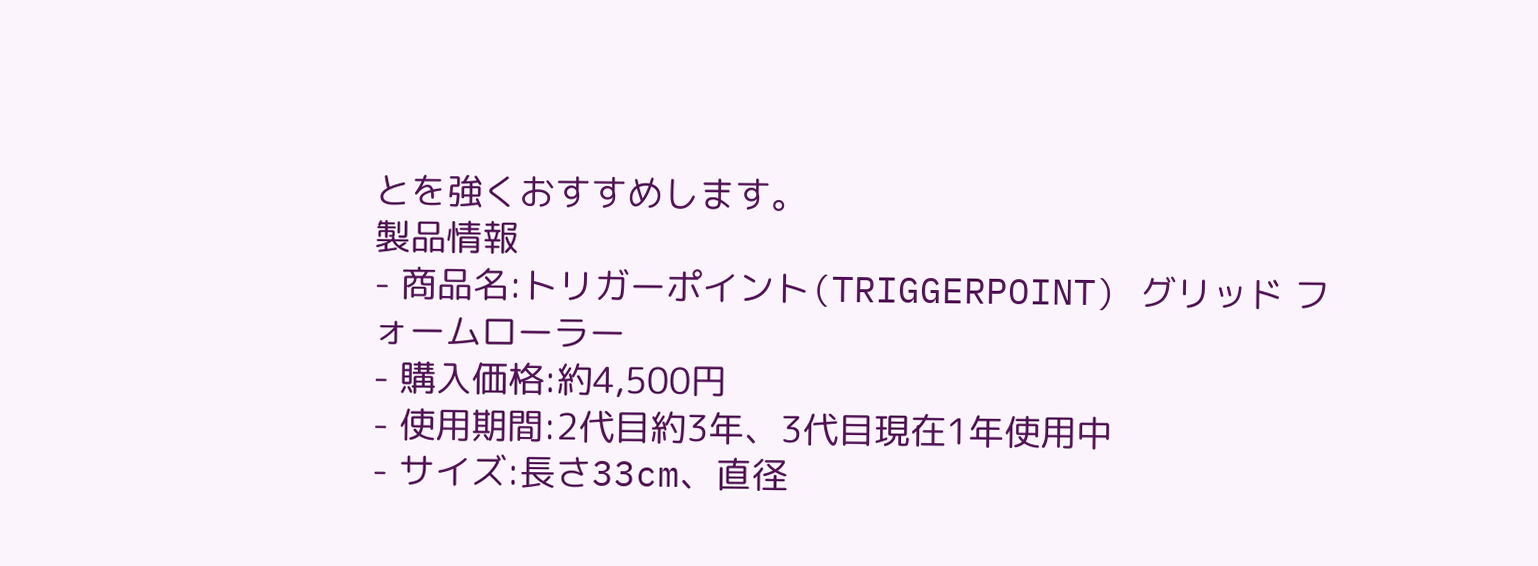とを強くおすすめします。
製品情報
- 商品名:トリガーポイント(TRIGGERPOINT) グリッド フォームローラー
- 購入価格:約4,500円
- 使用期間:2代目約3年、3代目現在1年使用中
- サイズ:長さ33cm、直径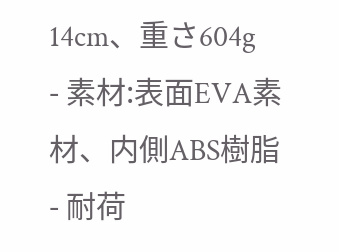14cm、重さ604g
- 素材:表面EVA素材、内側ABS樹脂
- 耐荷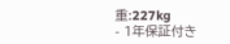重:227kg
- 1年保証付き